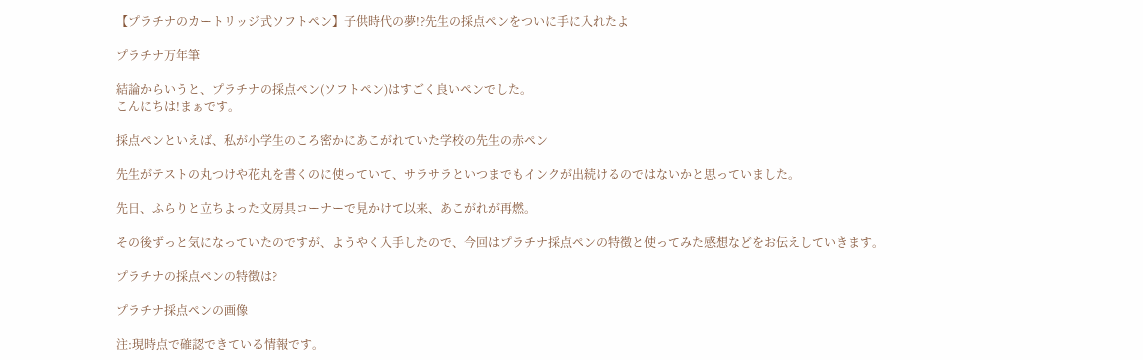【プラチナのカートリッジ式ソフトペン】子供時代の夢!?先生の採点ペンをついに手に入れたよ

プラチナ万年筆

結論からいうと、プラチナの採点ペン(ソフトペン)はすごく良いペンでした。
こんにちは!まぁです。

採点ペンといえば、私が小学生のころ密かにあこがれていた学校の先生の赤ペン

先生がテストの丸つけや花丸を書くのに使っていて、サラサラといつまでもインクが出続けるのではないかと思っていました。

先日、ふらりと立ちよった文房具コーナーで見かけて以来、あこがれが再燃。

その後ずっと気になっていたのですが、ようやく入手したので、今回はプラチナ採点ペンの特徴と使ってみた感想などをお伝えしていきます。

プラチナの採点ペンの特徴は?

プラチナ採点ペンの画像

注:現時点で確認できている情報です。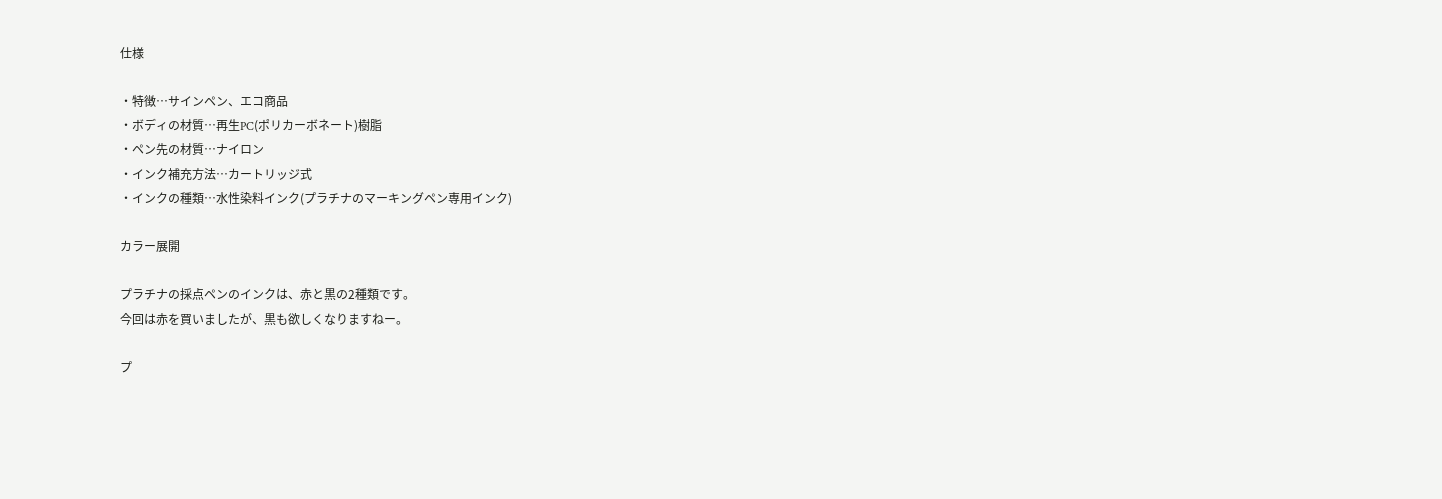仕様

・特徴…サインペン、エコ商品
・ボディの材質…再生PC(ポリカーボネート)樹脂
・ペン先の材質…ナイロン
・インク補充方法…カートリッジ式
・インクの種類…水性染料インク(プラチナのマーキングペン専用インク)

カラー展開

プラチナの採点ペンのインクは、赤と黒の2種類です。
今回は赤を買いましたが、黒も欲しくなりますねー。

プ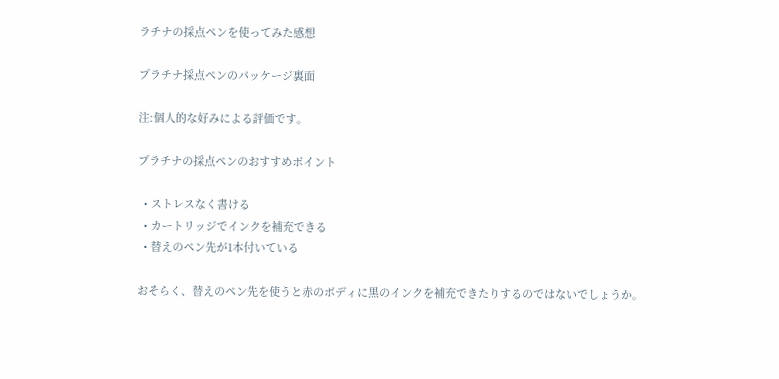ラチナの採点ペンを使ってみた感想

プラチナ採点ペンのパッケージ裏面

注:個人的な好みによる評価です。

プラチナの採点ペンのおすすめポイント

  • ストレスなく書ける
  • カートリッジでインクを補充できる
  • 替えのペン先が1本付いている

おそらく、替えのペン先を使うと赤のボディに黒のインクを補充できたりするのではないでしょうか。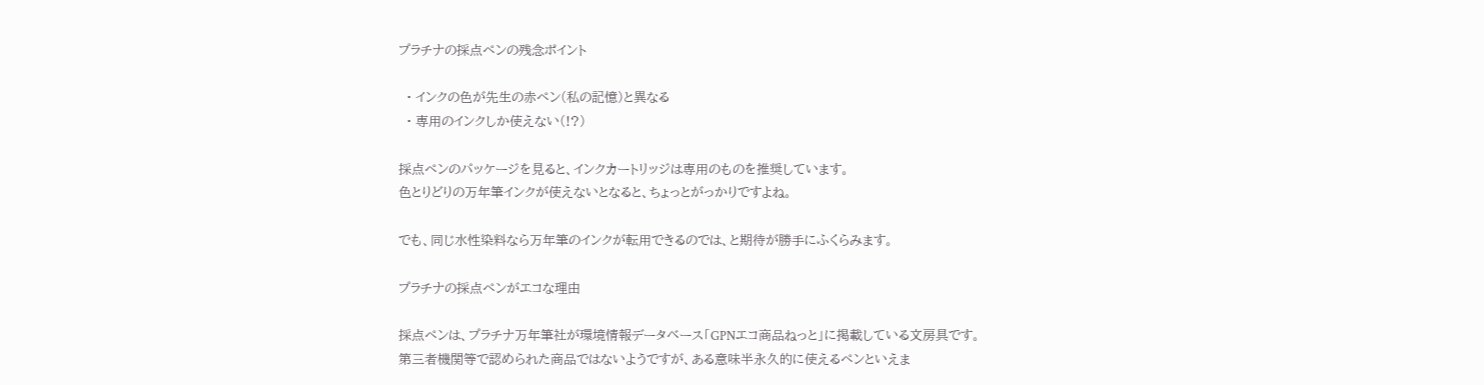プラチナの採点ペンの残念ポイント

  • インクの色が先生の赤ペン(私の記憶)と異なる
  • 専用のインクしか使えない(!?)

採点ペンのパッケージを見ると、インクカートリッジは専用のものを推奨しています。
色とりどりの万年筆インクが使えないとなると、ちょっとがっかりですよね。

でも、同じ水性染料なら万年筆のインクが転用できるのでは、と期待が勝手にふくらみます。

プラチナの採点ペンがエコな理由

採点ペンは、プラチナ万年筆社が環境情報データベース「GPNエコ商品ねっと」に掲載している文房具です。
第三者機関等で認められた商品ではないようですが、ある意味半永久的に使えるペンといえま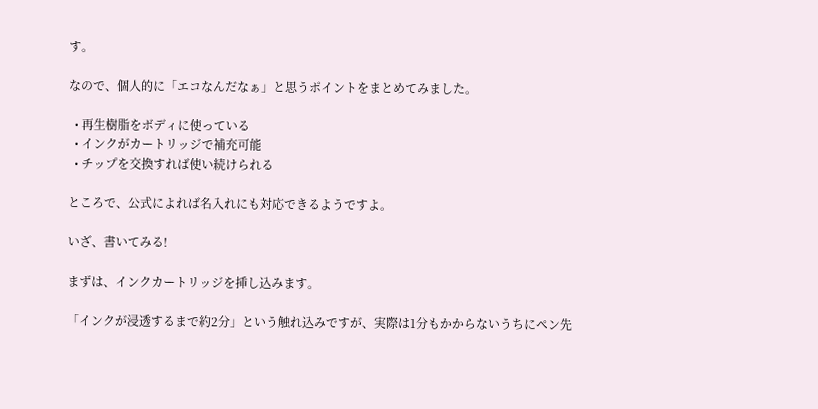す。

なので、個人的に「エコなんだなぁ」と思うポイントをまとめてみました。

  • 再生樹脂をボディに使っている
  • インクがカートリッジで補充可能
  • チップを交換すれば使い続けられる

ところで、公式によれば名入れにも対応できるようですよ。

いざ、書いてみる!

まずは、インクカートリッジを挿し込みます。

「インクが浸透するまで約2分」という触れ込みですが、実際は1分もかからないうちにペン先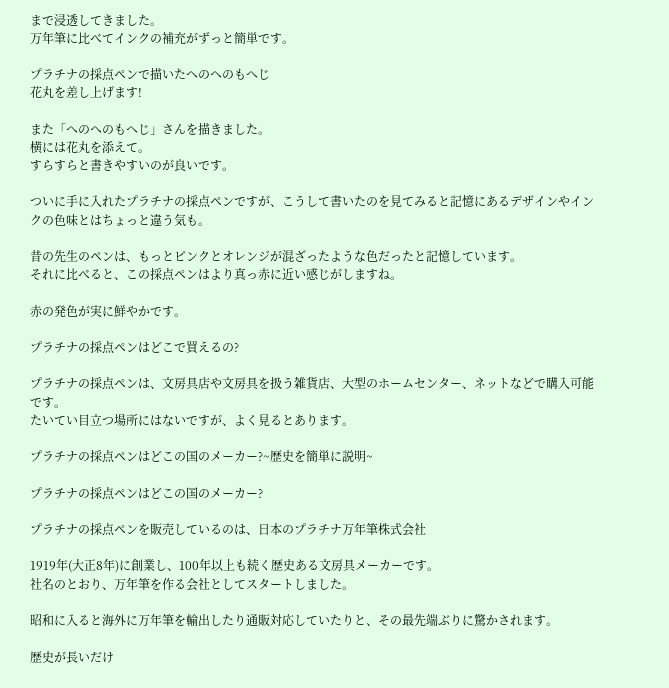まで浸透してきました。
万年筆に比べてインクの補充がずっと簡単です。

プラチナの採点ペンで描いたへのへのもへじ
花丸を差し上げます!

また「へのへのもへじ」さんを描きました。
横には花丸を添えて。
すらすらと書きやすいのが良いです。

ついに手に入れたプラチナの採点ペンですが、こうして書いたのを見てみると記憶にあるデザインやインクの色味とはちょっと違う気も。

昔の先生のペンは、もっとピンクとオレンジが混ざったような色だったと記憶しています。
それに比べると、この採点ペンはより真っ赤に近い感じがしますね。

赤の発色が実に鮮やかです。

プラチナの採点ペンはどこで買えるの?

プラチナの採点ペンは、文房具店や文房具を扱う雑貨店、大型のホームセンター、ネットなどで購入可能です。
たいてい目立つ場所にはないですが、よく見るとあります。

プラチナの採点ペンはどこの国のメーカー?~歴史を簡単に説明~

プラチナの採点ペンはどこの国のメーカー?

プラチナの採点ペンを販売しているのは、日本のプラチナ万年筆株式会社

1919年(大正8年)に創業し、100年以上も続く歴史ある文房具メーカーです。
社名のとおり、万年筆を作る会社としてスタートしました。

昭和に入ると海外に万年筆を輸出したり通販対応していたりと、その最先端ぶりに驚かされます。

歴史が長いだけ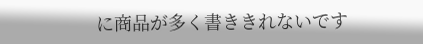に商品が多く書ききれないです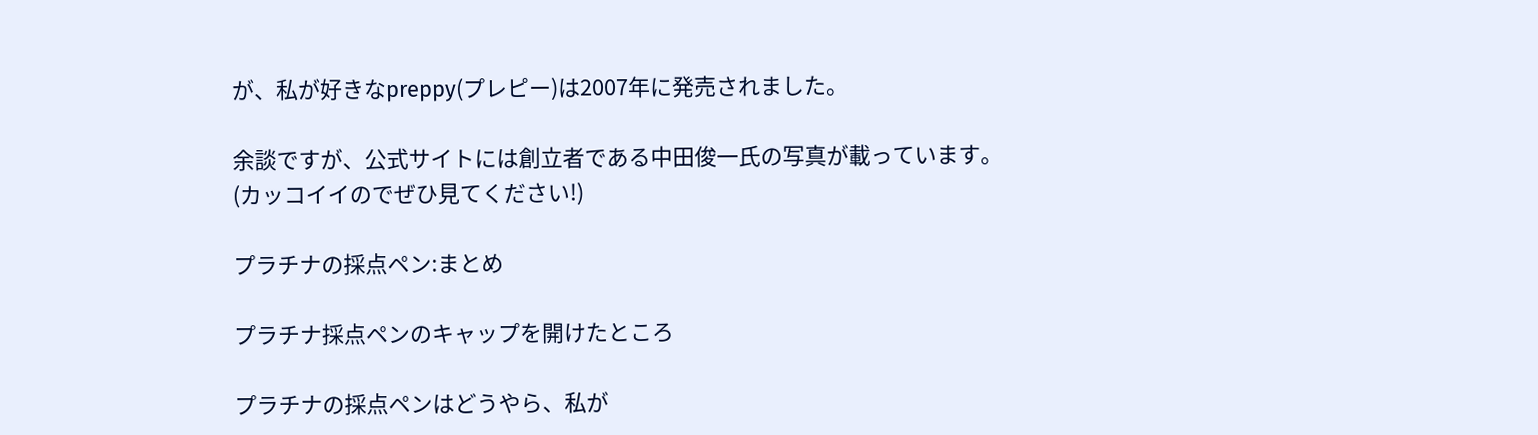が、私が好きなpreppy(プレピー)は2007年に発売されました。

余談ですが、公式サイトには創立者である中田俊一氏の写真が載っています。
(カッコイイのでぜひ見てください!)

プラチナの採点ペン:まとめ

プラチナ採点ペンのキャップを開けたところ

プラチナの採点ペンはどうやら、私が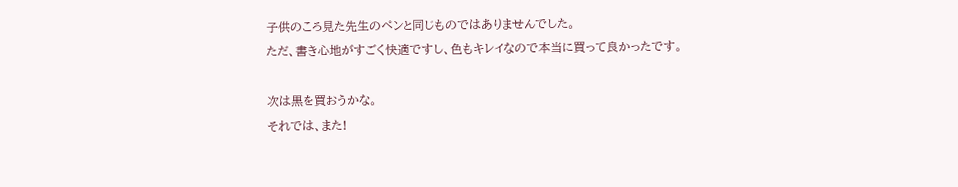子供のころ見た先生のペンと同じものではありませんでした。
ただ、書き心地がすごく快適ですし、色もキレイなので本当に買って良かったです。

次は黒を買おうかな。
それでは、また!